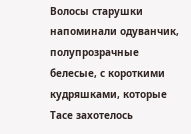Волосы старушки напоминали одуванчик, полупрозрачные белесые, с короткими кудряшками, которые Тасе захотелось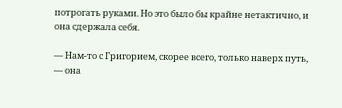потрогать руками. Но это было бы крайне нетактично, и она сдержала себя.

— Нам-то с Григорием, скорее всего, только наверх путь, — она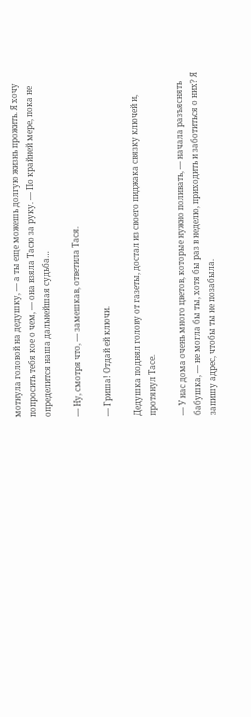мотнула головой на дедушку, — а ты еще можешь долгую жизнь прожить. Я хочу попросить тебя кое о чем, — она взяла Тасю за руку. — По крайней мере, пока не определится наша дальнейшая судьба…

— Ну, смотря что, — замешкав, ответила Тася.

— Гриша! Отдай ей ключи.

Дедушка поднял голову от газеты, достал из своего пиджака связку ключей и, протянул Тасе.

— У нас дома очень много цветов, которые нужно поливать, — начала разъяснять бабушка, — не могла бы ты, хотя бы раз в неделю, приходить и заботиться о них? Я запишу адрес, чтобы ты не позабыла.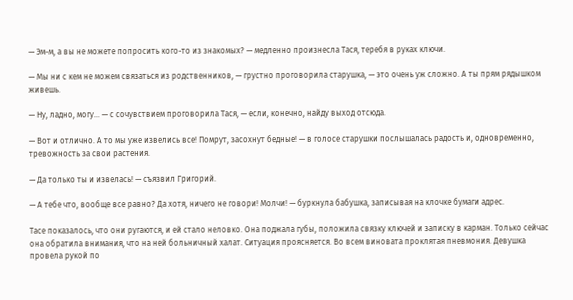— Эм-м, а вы не можете попросить кого-то из знакомых? — медленно произнесла Тася, теребя в руках ключи.

— Мы ни с кем не можем связаться из родственников, — грустно проговорила старушка, — это очень уж сложно. А ты прям рядышком живешь.

— Ну, ладно, могу… — с сочувствием проговорила Тася, — если, конечно, найду выход отсюда.

— Вот и отлично. А то мы уже извелись все! Помрут, засохнут бедные! — в голосе старушки послышалась радость и, одновременно, тревожность за свои растения.

— Да только ты и извелась! — съязвил Григорий.

— А тебе что, вообще все равно? Да хотя, ничего не говори! Молчи! — буркнула бабушка, записывая на клочке бумаги адрес.

Тасе показалось, что они ругаются, и ей стало неловко. Она поджала губы, положила связку ключей и записку в карман. Только сейчас она обратила внимания, что на ней больничный халат. Ситуация проясняется. Во всем виновата проклятая пневмония. Девушка провела рукой по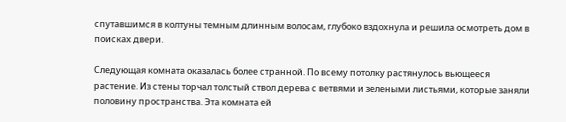спутавшимся в колтуны темным длинным волосам, глубоко вздохнула и решила осмотреть дом в поисках двери.

Следующая комната оказалась более странной. По всему потолку растянулось вьющееся растение. Из стены торчал толстый ствол дерева с ветвями и зелеными листьями, которые заняли половину пространства. Эта комната ей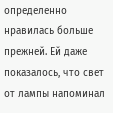определенно нравилась больше прежней. Ей даже показалось, что свет от лампы напоминал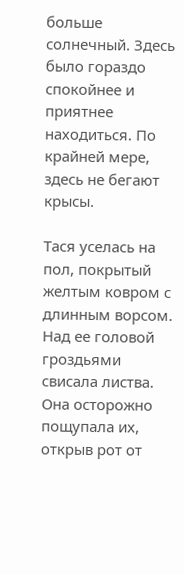больше солнечный. Здесь было гораздо спокойнее и приятнее находиться. По крайней мере, здесь не бегают крысы.

Тася уселась на пол, покрытый желтым ковром с длинным ворсом. Над ее головой гроздьями свисала листва. Она осторожно пощупала их, открыв рот от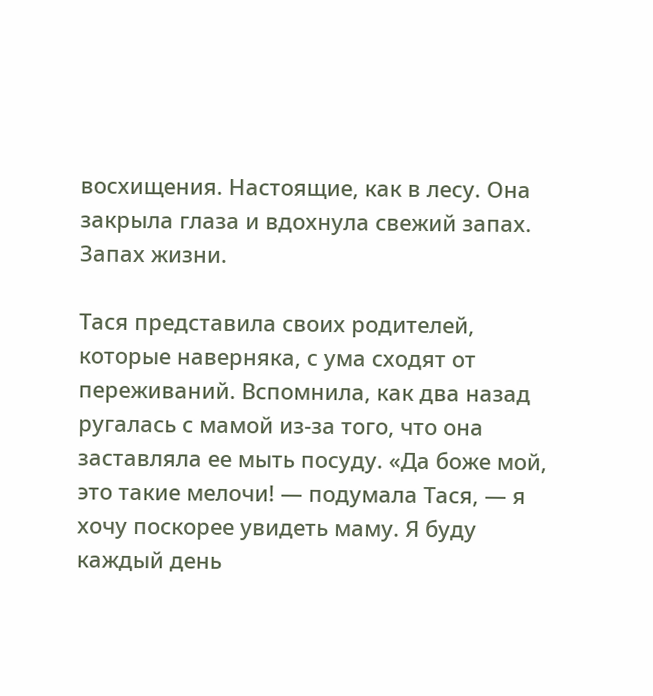восхищения. Настоящие, как в лесу. Она закрыла глаза и вдохнула свежий запах. Запах жизни.

Тася представила своих родителей, которые наверняка, с ума сходят от переживаний. Вспомнила, как два назад ругалась с мамой из-за того, что она заставляла ее мыть посуду. «Да боже мой, это такие мелочи! — подумала Тася, — я хочу поскорее увидеть маму. Я буду каждый день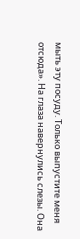мыть эту посуду. Только выпустите меня отсюда». На глаза навернулись слезы. Она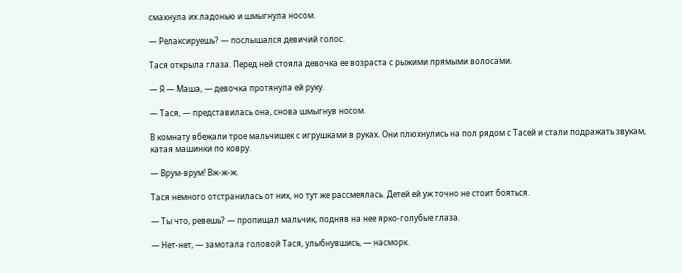смахнула их ладонью и шмыгнула носом.

— Релаксируешь? — послышался девичий голос.

Тася открыла глаза. Перед ней стояла девочка ее возраста с рыжими прямыми волосами.

— Я — Маша, — девочка протянула ей руку.

— Тася, — представилась она, снова шмыгнув носом.

В комнату вбежали трое мальчишек с игрушками в руках. Они плюхнулись на пол рядом с Тасей и стали подражать звукам, катая машинки по ковру.

— Врум-врум! Вж-ж-ж.

Тася немного отстранилась от них, но тут же рассмеялась. Детей ей уж точно не стоит бояться.

— Ты что, ревешь? — пропищал мальчик, подняв на нее ярко-голубые глаза.

— Нет-нет, — замотала головой Тася, улыбнувшись, — насморк.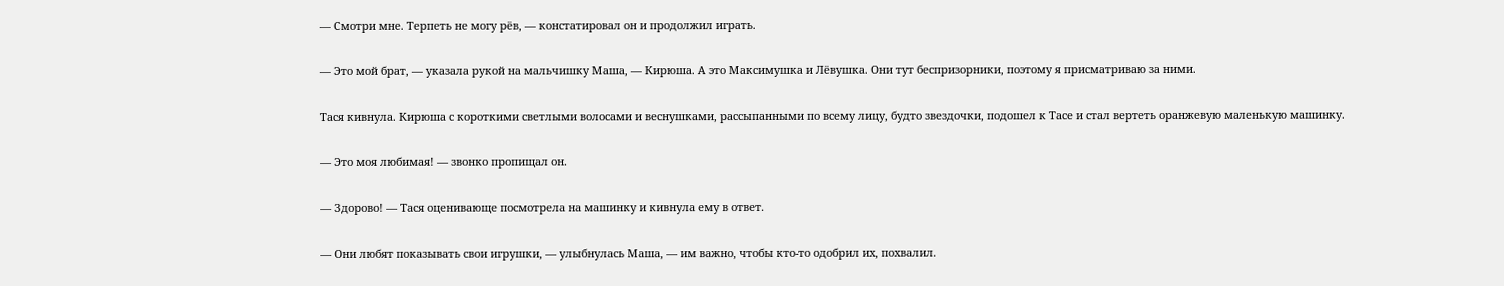— Смотри мне. Терпеть не могу рёв, — констатировал он и продолжил играть.

— Это мой брат, — указала рукой на мальчишку Маша, — Кирюша. А это Максимушка и Лёвушка. Они тут беспризорники, поэтому я присматриваю за ними.

Тася кивнула. Кирюша с короткими светлыми волосами и веснушками, рассыпанными по всему лицу, будто звездочки, подошел к Тасе и стал вертеть оранжевую маленькую машинку.

— Это моя любимая! — звонко пропищал он.

— Здорово! — Тася оценивающе посмотрела на машинку и кивнула ему в ответ.

— Они любят показывать свои игрушки, — улыбнулась Маша, — им важно, чтобы кто-то одобрил их, похвалил.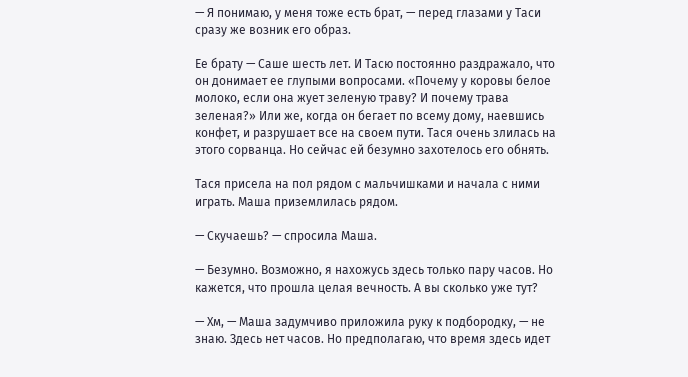— Я понимаю, у меня тоже есть брат, — перед глазами у Таси сразу же возник его образ.

Ее брату — Саше шесть лет. И Тасю постоянно раздражало, что он донимает ее глупыми вопросами. «Почему у коровы белое молоко, если она жует зеленую траву? И почему трава зеленая?» Или же, когда он бегает по всему дому, наевшись конфет, и разрушает все на своем пути. Тася очень злилась на этого сорванца. Но сейчас ей безумно захотелось его обнять.

Тася присела на пол рядом с мальчишками и начала с ними играть. Маша приземлилась рядом.

— Скучаешь? — спросила Маша.

— Безумно. Возможно, я нахожусь здесь только пару часов. Но кажется, что прошла целая вечность. А вы сколько уже тут?

— Хм, — Маша задумчиво приложила руку к подбородку, — не знаю. Здесь нет часов. Но предполагаю, что время здесь идет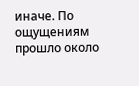иначе. По ощущениям прошло около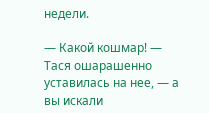недели.

— Какой кошмар! — Тася ошарашенно уставилась на нее, — а вы искали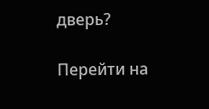дверь?

Перейти на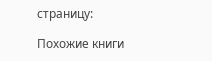страницу:

Похожие книги